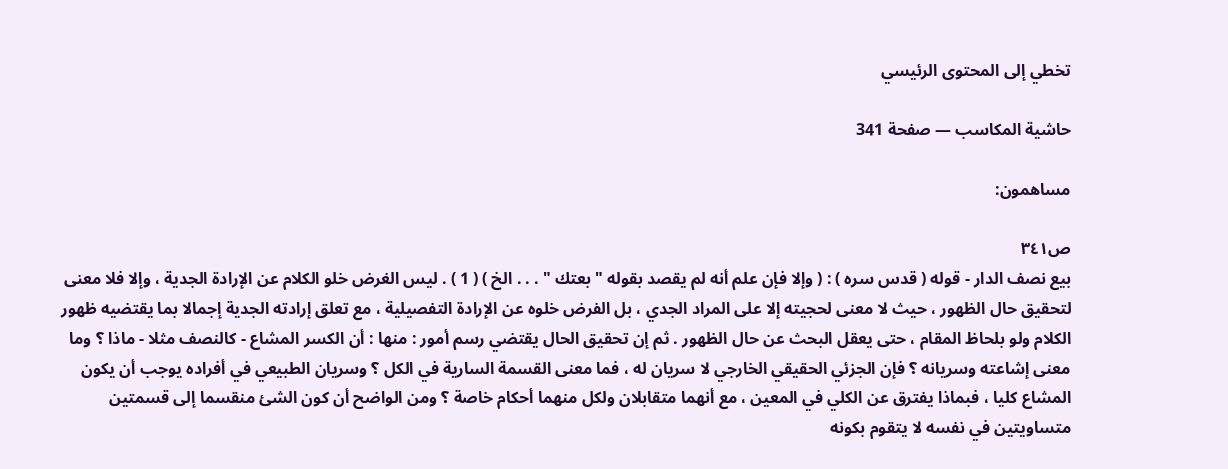تخطي إلى المحتوى الرئيسي

حاشية المكاسب — صفحة 341

مساهمون:

ص٣٤١
بيع نصف الدار - قوله ( قدس سره ) : ( وإلا فإن علم أنه لم يقصد بقوله " بعتك " . . . الخ ) ( 1 ) . ليس الغرض خلو الكلام عن الإرادة الجدية ، وإلا فلا معنى لتحقيق حال الظهور ، حيث لا معنى لحجيته إلا على المراد الجدي ، بل الفرض خلوه عن الإرادة التفصيلية ، مع تعلق إرادته الجدية إجمالا بما يقتضيه ظهور الكلام ولو بلحاظ المقام ، حتى يعقل البحث عن حال الظهور . ثم إن تحقيق الحال يقتضي رسم أمور : منها : أن الكسر المشاع - كالنصف مثلا - ماذا ؟ وما معنى إشاعته وسريانه ؟ فإن الجزئي الحقيقي الخارجي لا سريان له ، فما معنى القسمة السارية في الكل ؟ وسريان الطبيعي في أفراده يوجب أن يكون المشاع كليا ، فبماذا يفترق عن الكلي في المعين ، مع أنهما متقابلان ولكل منهما أحكام خاصة ؟ ومن الواضح أن كون الشئ منقسما إلى قسمتين متساويتين في نفسه لا يتقوم بكونه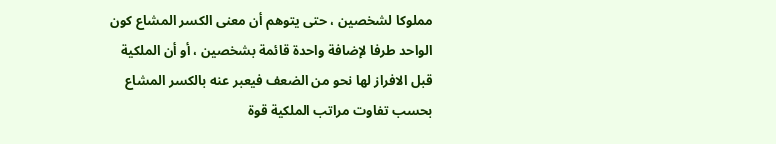مملوكا لشخصين ، حتى يتوهم أن معنى الكسر المشاع كون الواحد طرفا لإضافة واحدة قائمة بشخصين ، أو أن الملكية قبل الافراز لها نحو من الضعف فيعبر عنه بالكسر المشاع بحسب تفاوت مراتب الملكية قوة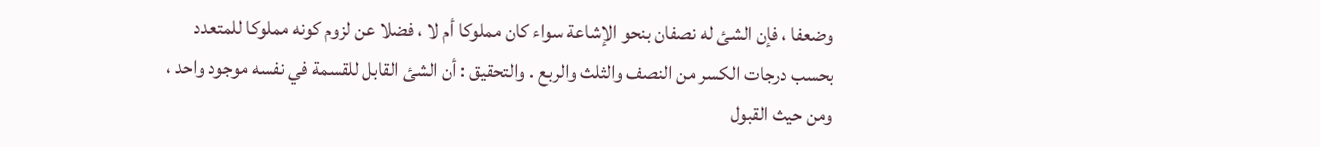وضعفا ، فإن الشئ له نصفان بنحو الإشاعة سواء كان مملوكا أم لا ، فضلا عن لزوم كونه مملوكا للمتعدد بحسب درجات الكسر من النصف والثلث والربع . والتحقيق : أن الشئ القابل للقسمة في نفسه موجود واحد ، ومن حيث القبول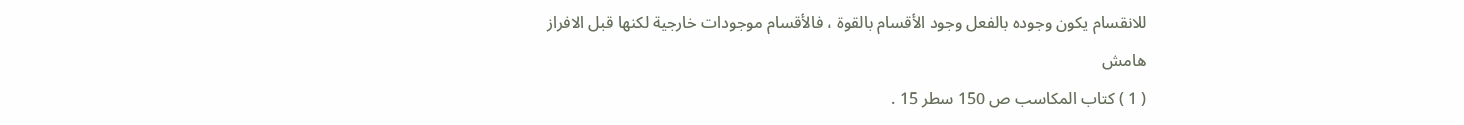للانقسام يكون وجوده بالفعل وجود الأقسام بالقوة ، فالأقسام موجودات خارجية لكنها قبل الافراز
هامش
( 1 ) كتاب المكاسب ص 150 سطر 15 .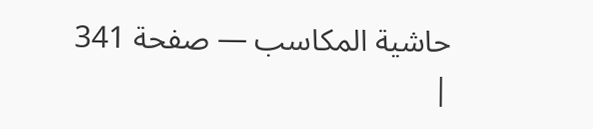حاشية المكاسب — صفحة 341 |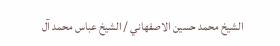الشيخ محمد حسين الاصفهاني / الشيخ عباس محمد آل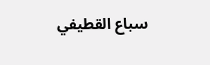سباع القطيفي